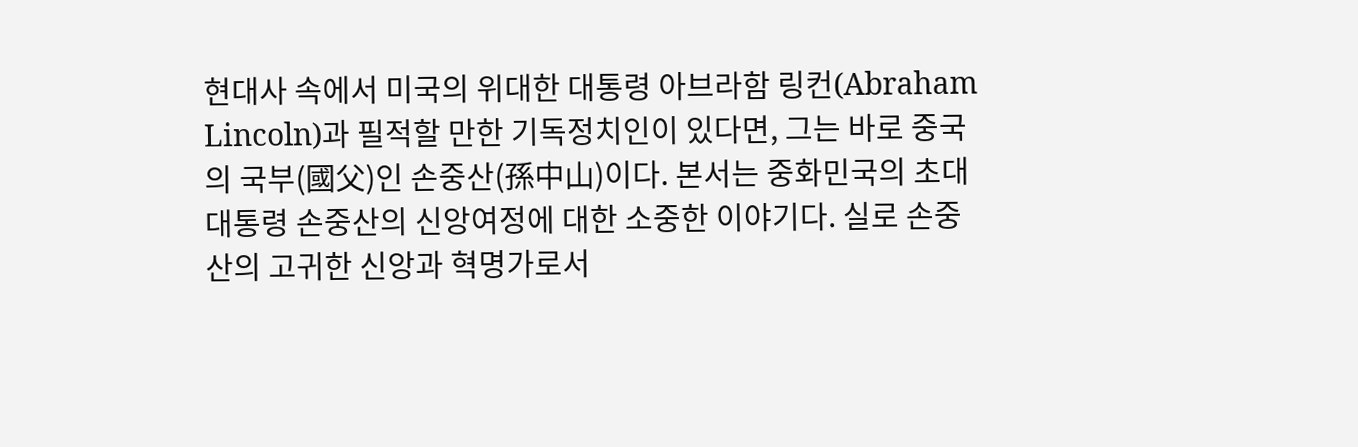현대사 속에서 미국의 위대한 대통령 아브라함 링컨(Abraham Lincoln)과 필적할 만한 기독정치인이 있다면, 그는 바로 중국의 국부(國父)인 손중산(孫中山)이다. 본서는 중화민국의 초대대통령 손중산의 신앙여정에 대한 소중한 이야기다. 실로 손중산의 고귀한 신앙과 혁명가로서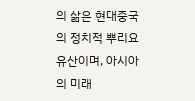의 삶은 현대중국의 정치적 뿌리요 유산이며, 아시아의 미래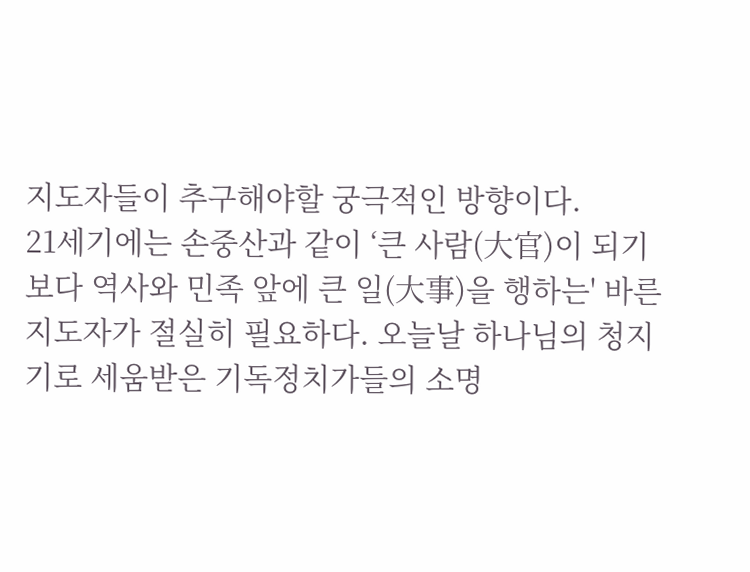지도자들이 추구해야할 궁극적인 방향이다.
21세기에는 손중산과 같이 ‘큰 사람(大官)이 되기보다 역사와 민족 앞에 큰 일(大事)을 행하는' 바른 지도자가 절실히 필요하다. 오늘날 하나님의 청지기로 세움받은 기독정치가들의 소명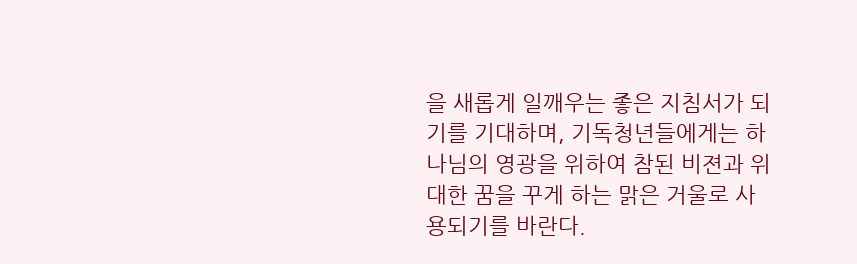을 새롭게 일깨우는 좋은 지침서가 되기를 기대하며, 기독청년들에게는 하나님의 영광을 위하여 참된 비젼과 위대한 꿈을 꾸게 하는 맑은 거울로 사용되기를 바란다.